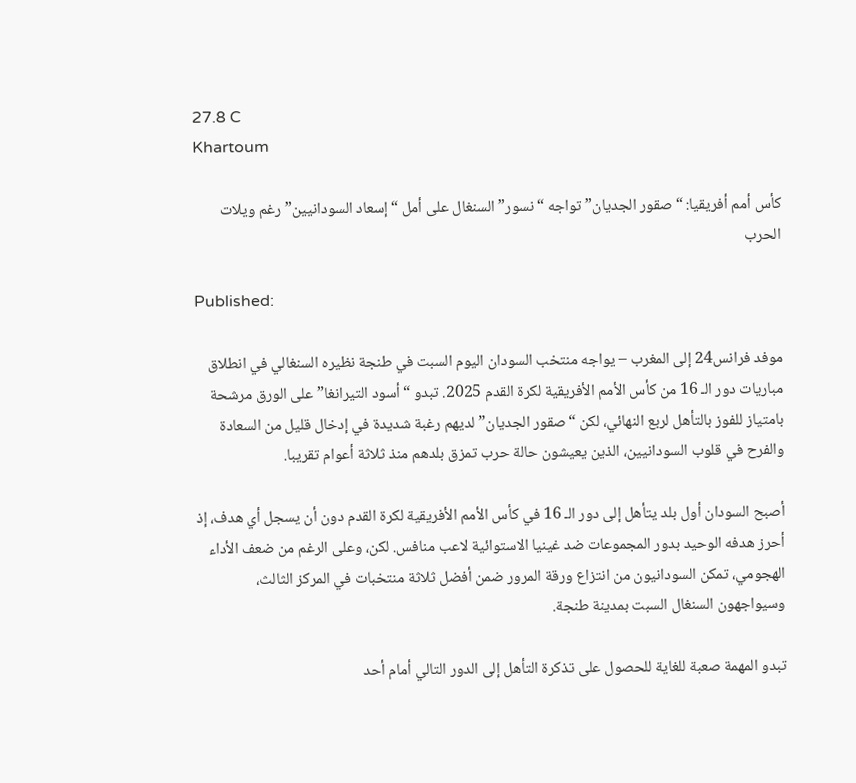27.8 C
Khartoum

كأس أمم أفريقيا: “صقور الجديان” تواجه “نسور” السنغال على أمل “إسعاد السودانيين” رغم ويلات الحرب

Published:

موفد فرانس24 إلى المغرب – يواجه منتخب السودان اليوم السبت في طنجة نظيره السنغالي في انطلاق مباريات دور الـ 16 من كأس الأمم الأفريقية لكرة القدم 2025. تبدو “أسود التيرانغا” على الورق مرشحة بامتياز للفوز بالتأهل لربع النهائي، لكن “صقور الجديان” لديهم رغبة شديدة في إدخال قليل من السعادة والفرح في قلوب السودانيين، الذين يعيشون حالة حرب تمزق بلدهم منذ ثلاثة أعوام تقريبا.

أصبح السودان أول بلد يتأهل إلى دور الـ 16 في كأس الأمم الأفريقية لكرة القدم دون أن يسجل أي هدف، إذ أحرز هدفه الوحيد بدور المجموعات ضد غينيا الاستوائية لاعب منافس. لكن، وعلى الرغم من ضعف الأداء الهجومي، تمكن السودانيون من انتزاع ورقة المرور ضمن أفضل ثلاثة منتخبات في المركز الثالث، وسيواجهون السنغال السبت بمدينة طنجة.

تبدو المهمة صعبة للغاية للحصول على تذكرة التأهل إلى الدور التالي أمام أحد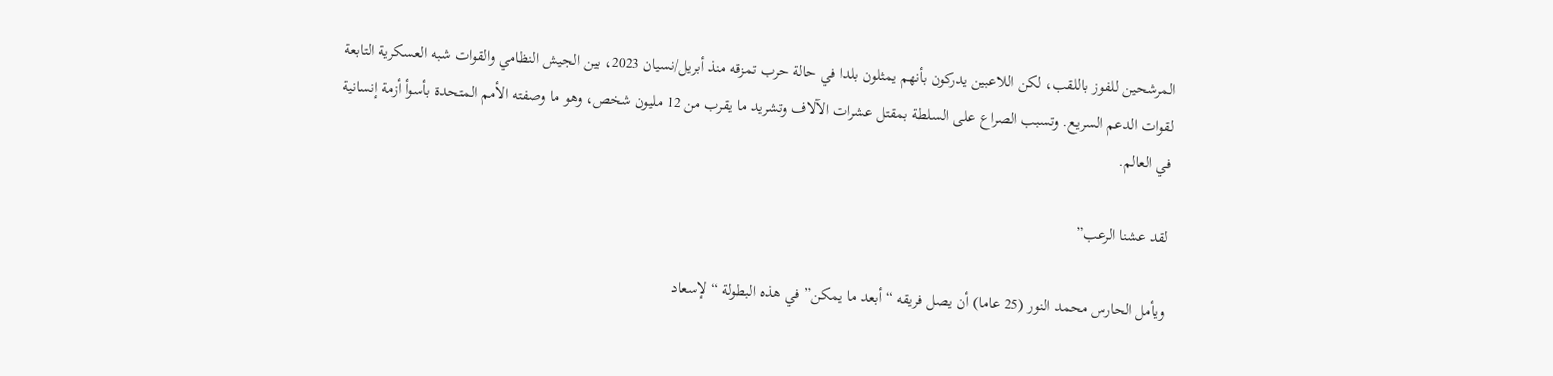المرشحين للفوز باللقب، لكن اللاعبين يدركون بأنهم يمثلون بلدا في حالة حرب تمزقه منذ أبريل/نسيان 2023، بين الجيش النظامي والقوات شبه العسكرية التابعة لقوات الدعم السريع. وتسبب الصراع على السلطة بمقتل عشرات الآلاف وتشريد ما يقرب من 12 مليون شخص، وهو ما وصفته الأمم المتحدة بأسوأ أزمة إنسانية في العالم.

لقد عشنا الرعب”

ويأمل الحارس محمد النور (25 عاما) أن يصل فريقه “أبعد ما يمكن” في هذه البطولة “لإسعاد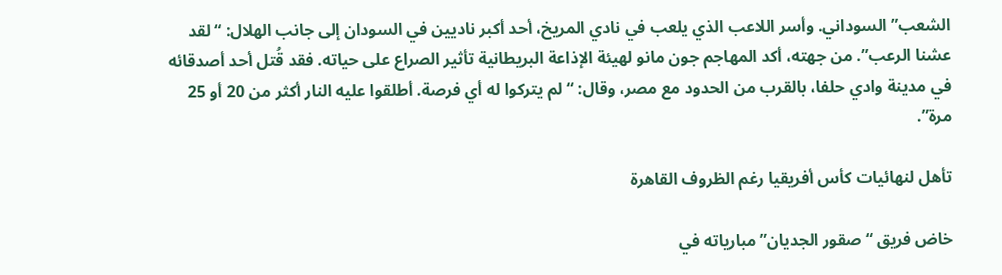الشعب” السوداني. وأسر اللاعب الذي يلعب في نادي المريخ، أحد أكبر ناديين في السودان إلى جانب الهلال: “لقد عشنا الرعب”. من جهته، أكد المهاجم جون مانو لهيئة الإذاعة البريطانية تأثير الصراع على حياته. فقد قُتل أحد أصدقائه في مدينة وادي حلفا، بالقرب من الحدود مع مصر، وقال: “لم يتركوا له أي فرصة. أطلقوا عليه النار أكثر من 20 أو 25 مرة”.

تأهل لنهائيات كأس أفريقيا رغم الظروف القاهرة

خاض فريق “صقور الجديان” مبارياته في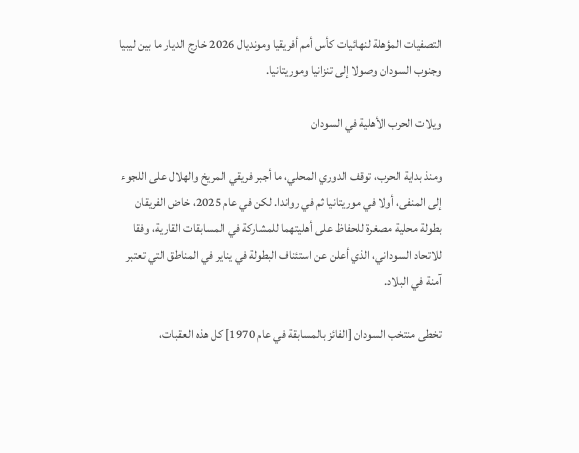التصفيات المؤهلة لنهائيات كأس أمم أفريقيا ومونديال 2026 خارج الديار ما بين ليبيا وجنوب السودان وصولا إلى تنزانيا وموريتانيا.

ويلات الحرب الأهلية في السودان

ومنذ بداية الحرب، توقف الدوري المحلي، ما أجبر فريقي المريخ والهلال على اللجوء إلى المنفى، أولا في موريتانيا ثم في رواندا. لكن في عام 2025، خاض الفريقان بطولة محلية مصغرة للحفاظ على أهليتهما للمشاركة في المسابقات القارية، وفقا للاتحاد السوداني، الذي أعلن عن استئناف البطولة في يناير في المناطق التي تعتبر آمنة في البلاد.

تخطى منتخب السودان [الفائز بالمسابقة في عام 1970] كل هذه العقبات،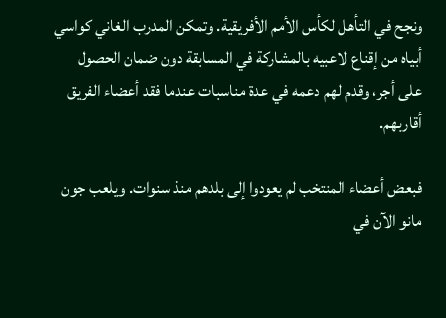ونجح في التأهل لكأس الأمم الأفريقية. وتمكن المدرب الغاني كواسي أبياه من إقناع لاعبيه بالمشاركة في المسابقة دون ضمان الحصول على أجر، وقدم لهم دعمه في عدة مناسبات عندما فقد أعضاء الفريق أقاربهم.

فبعض أعضاء المنتخب لم يعودوا إلى بلدهم منذ سنوات. ويلعب جون مانو الآن في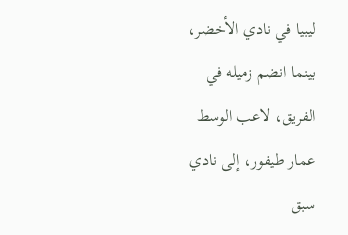ليبيا في نادي الأخضر، بينما انضم زميله في الفريق، لاعب الوسط عمار طيفور، إلى نادي سبق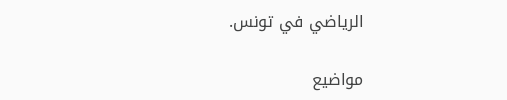الرياضي في تونس.

مواضيع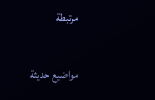مرتبطة

مواضيع حديثة